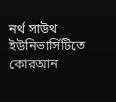নর্থ সাউথ ইউনিভার্সিটিতে কোরআন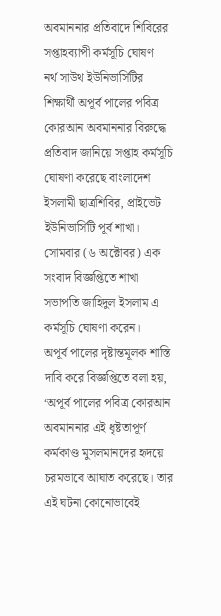অবমাননার প্রতিবাদে শিবিরের সপ্তাহব্যাপী কর্মসূচি ঘোষণ
নর্থ সাউথ ইউনিভার্সিটির শিক্ষার্থী অপূর্ব পালের পবিত্র কোরআন অবমাননার বিরুদ্ধে প্রতিবাদ জানিয়ে সপ্তাহ কর্মসূচি ঘোষণা করেছে বাংলাদেশ ইসলামী ছাত্রশিবির, প্রাইভেট ইউনিভার্সিটি পূর্ব শাখা। সোমবার (৬ অক্টোবর) এক সংবাদ বিজ্ঞপ্তিতে শাখা সভাপতি জাহিদুল ইসলাম এ কর্মসূচি ঘোষণা করেন।
অপূর্ব পালের দৃষ্টান্তমূলক শাস্তি দাবি করে বিজ্ঞপ্তিতে বলা হয়, ‘অপূর্ব পালের পবিত্র কোরআন অবমাননার এই ধৃষ্টতাপূর্ণ কর্মকাণ্ড মুসলমানদের হৃদয়ে চরমভাবে আঘাত করেছে। তার এই ঘটনা কোনোভাবেই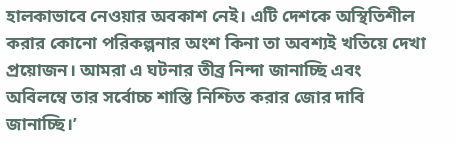হালকাভাবে নেওয়ার অবকাশ নেই। এটি দেশকে অস্থিতিশীল করার কোনো পরিকল্পনার অংশ কিনা তা অবশ্যই খতিয়ে দেখা প্রয়োজন। আমরা এ ঘটনার তীব্র নিন্দা জানাচ্ছি এবং অবিলম্বে তার সর্বোচ্চ শাস্তি নিশ্চিত করার জোর দাবি জানাচ্ছি।’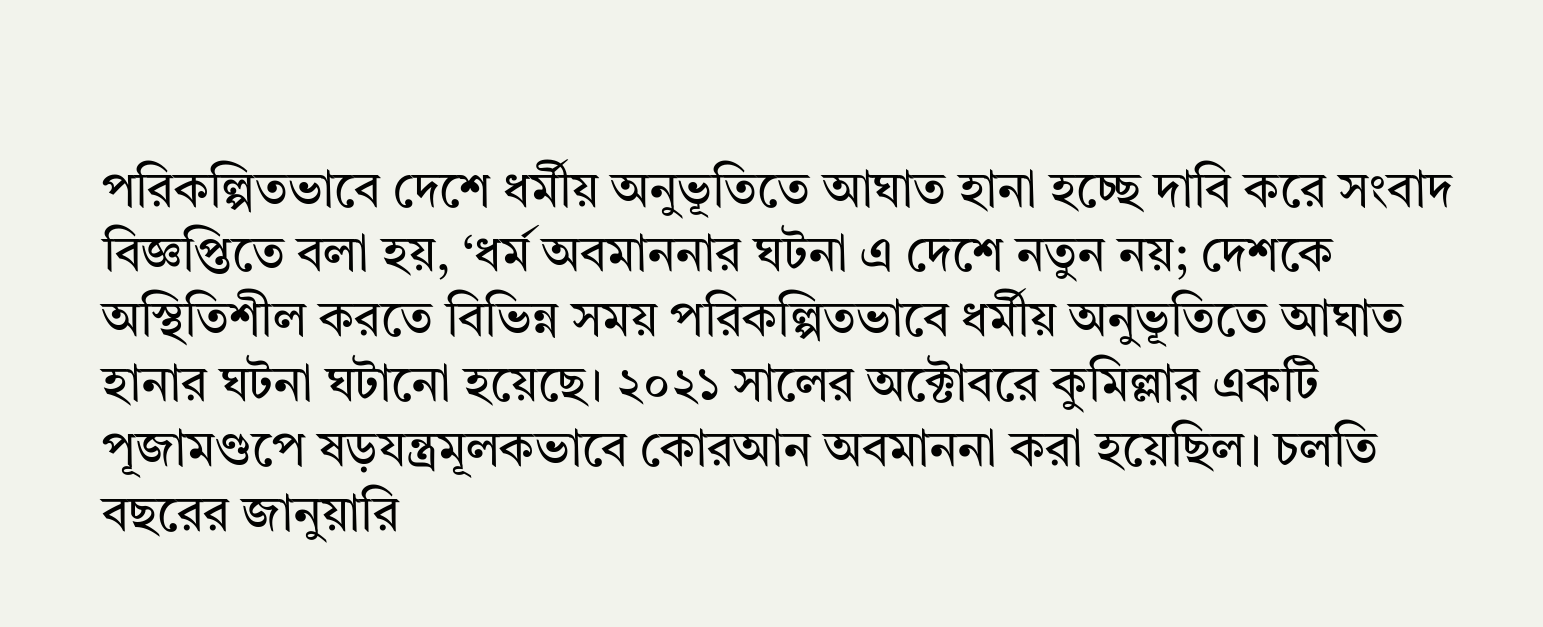পরিকল্পিতভাবে দেশে ধর্মীয় অনুভূতিতে আঘাত হানা হচ্ছে দাবি করে সংবাদ বিজ্ঞপ্তিতে বলা হয়, ‘ধর্ম অবমাননার ঘটনা এ দেশে নতুন নয়; দেশকে অস্থিতিশীল করতে বিভিন্ন সময় পরিকল্পিতভাবে ধর্মীয় অনুভূতিতে আঘাত হানার ঘটনা ঘটানো হয়েছে। ২০২১ সালের অক্টোবরে কুমিল্লার একটি পূজামণ্ডপে ষড়যন্ত্রমূলকভাবে কোরআন অবমাননা করা হয়েছিল। চলতি বছরের জানুয়ারি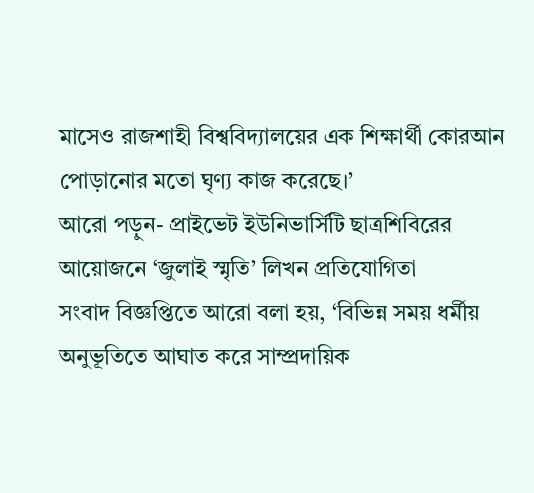মাসেও রাজশাহী বিশ্ববিদ্যালয়ের এক শিক্ষার্থী কোরআন পোড়ানোর মতো ঘৃণ্য কাজ করেছে।’
আরো পড়ুন- প্রাইভেট ইউনিভার্সিটি ছাত্রশিবিরের আয়োজনে ‘জুলাই স্মৃতি’ লিখন প্রতিযোগিতা
সংবাদ বিজ্ঞপ্তিতে আরো বলা হয়, ‘বিভিন্ন সময় ধর্মীয় অনুভূতিতে আঘাত করে সাম্প্রদায়িক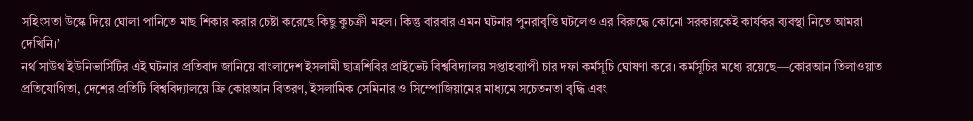সহিংসতা উস্কে দিয়ে ঘোলা পানিতে মাছ শিকার করার চেষ্টা করেছে কিছু কুচক্রী মহল। কিন্তু বারবার এমন ঘটনার পুনরাবৃত্তি ঘটলেও এর বিরুদ্ধে কোনো সরকারকেই কার্যকর ব্যবস্থা নিতে আমরা দেখিনি।’
নর্থ সাউথ ইউনিভার্সিটির এই ঘটনার প্রতিবাদ জানিয়ে বাংলাদেশ ইসলামী ছাত্রশিবির প্রাইভেট বিশ্ববিদ্যালয় সপ্তাহব্যাপী চার দফা কর্মসূচি ঘোষণা করে। কর্মসূচির মধ্যে রয়েছে—কোরআন তিলাওয়াত প্রতিযোগিতা, দেশের প্রতিটি বিশ্ববিদ্যালয়ে ফ্রি কোরআন বিতরণ, ইসলামিক সেমিনার ও সিম্পোজিয়ামের মাধ্যমে সচেতনতা বৃদ্ধি এবং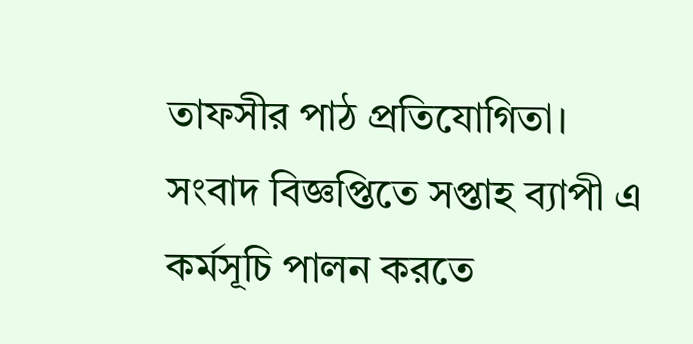তাফসীর পাঠ প্রতিযোগিতা।
সংবাদ বিজ্ঞপ্তিতে সপ্তাহ ব্যাপী এ কর্মসূচি পালন করতে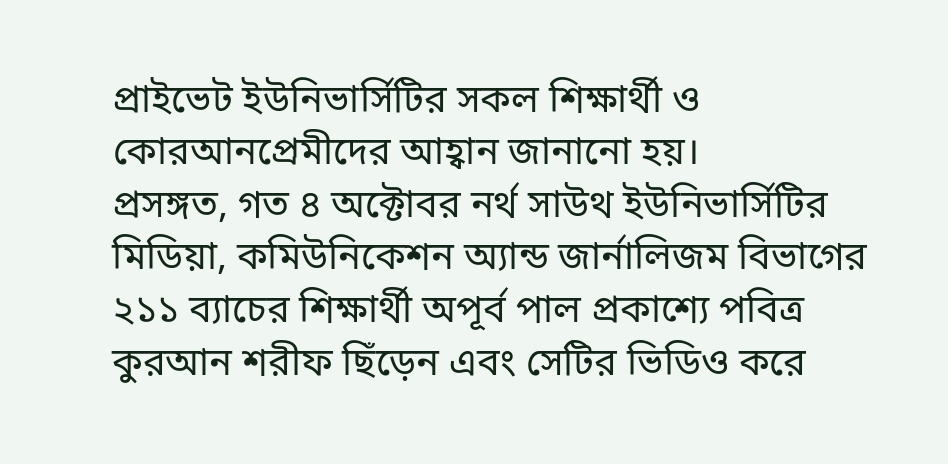প্রাইভেট ইউনিভার্সিটির সকল শিক্ষার্থী ও কোরআনপ্রেমীদের আহ্বান জানানো হয়।
প্রসঙ্গত, গত ৪ অক্টোবর নর্থ সাউথ ইউনিভার্সিটির মিডিয়া, কমিউনিকেশন অ্যান্ড জার্নালিজম বিভাগের ২১১ ব্যাচের শিক্ষার্থী অপূর্ব পাল প্রকাশ্যে পবিত্র কুরআন শরীফ ছিঁড়েন এবং সেটির ভিডিও করে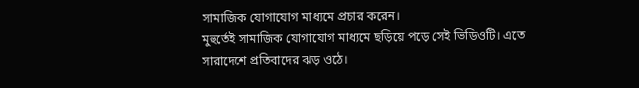সামাজিক যোগাযোগ মাধ্যমে প্রচার করেন।
মুহুর্তেই সামাজিক যোগাযোগ মাধ্যমে ছড়িয়ে পড়ে সেই ভিডিওটি। এতে সারাদেশে প্রতিবাদের ঝড় ওঠে।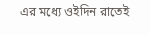এর মধ্যে ওইদিন রাতেই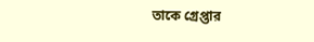তাকে গ্রেপ্তার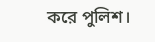করে পুলিশ।